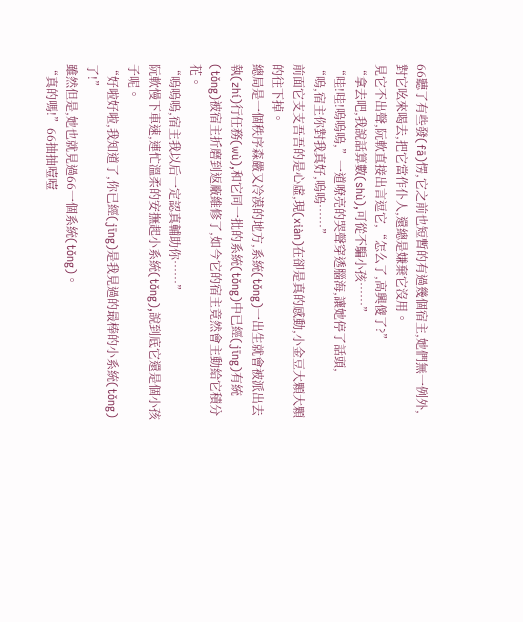66聽了有些發(fā)愣,它之前也短暫的有過幾個宿主,她們無一例外,對它吆來喝去,把它當作仆人,還總是嫌棄它沒用。
見它不出聲,阮軟直接出言逗它,“怎么了,高興傻了?”
“拿去吧,我說話算數(shù),可從不騙小孩……”
“哇!哇!嗚嗚嗚,”一道嘹亮的哭聲穿透腦海,讓她停了話頭,
“嗚,宿主你對我真好,嗚嗚……”
前面它支支吾吾的是心虛,現(xiàn)在卻是真的感動,小金豆大顆大顆的往下掉。
總局是一個秩序森嚴又冷漠的地方,系統(tǒng)一出生就會被派出去執(zhí)行任務(wù),和它同一批的系統(tǒng)中已經(jīng)有統(tǒng)被宿主折磨到返廠維修了,如今它的宿主竟然會主動給它積分花。
“嗚嗚嗚,宿主我以后一定認真輔助你……”
阮軟慢下車速,連忙溫柔的安撫起小系統(tǒng),說到底它還是個小孩子呢。
“好啦好啦,我知道了,你已經(jīng)是我見過的最棒的小系統(tǒng)了!”
雖然但是,她也就見過66一個系統(tǒng)。
“真的嗎!”66抽抽噎噎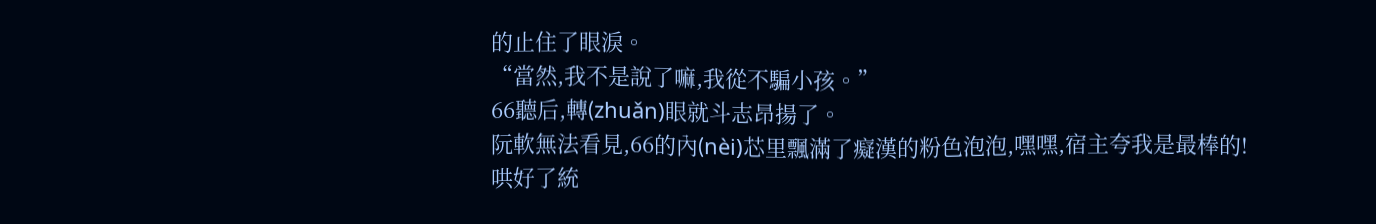的止住了眼淚。
“當然,我不是說了嘛,我從不騙小孩。”
66聽后,轉(zhuǎn)眼就斗志昂揚了。
阮軟無法看見,66的內(nèi)芯里飄滿了癡漢的粉色泡泡,嘿嘿,宿主夸我是最棒的!
哄好了統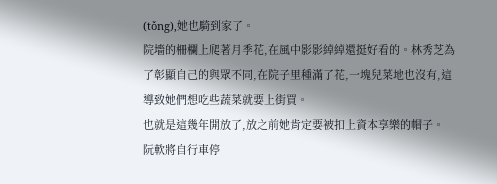(tǒng),她也騎到家了。
院墻的柵欄上爬著月季花,在風中影影綽綽還挺好看的。林秀芝為了彰顯自己的與眾不同,在院子里種滿了花,一塊兒菜地也沒有,這導致她們想吃些蔬菜就要上街買。
也就是這幾年開放了,放之前她肯定要被扣上資本享樂的帽子。
阮軟將自行車停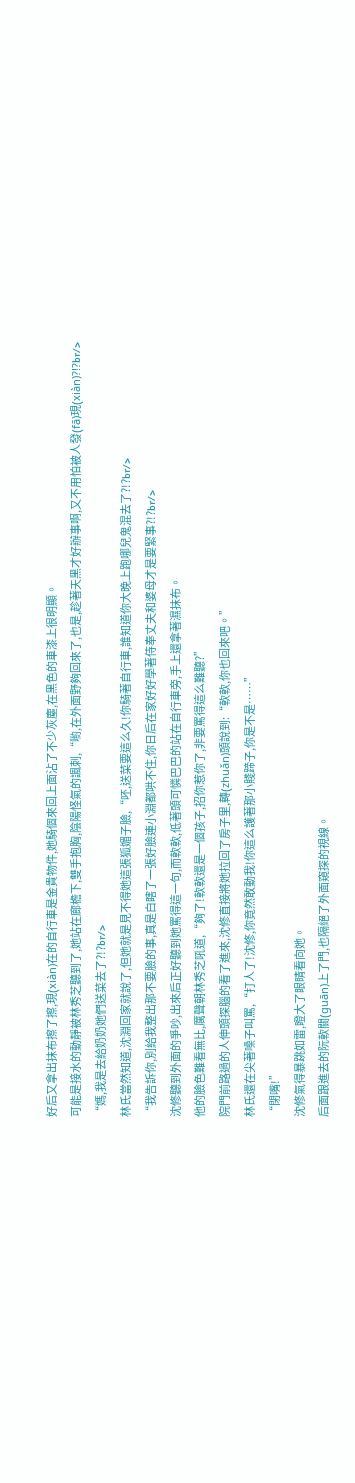好后又拿出抹布擦了擦,現(xiàn)在的自行車是金貴物件,她騎個來回上面沾了不少灰塵,在黑色的車漆上很明顯。
可能是接水的動靜被林秀芝聽到了,她站在廊檐下,雙手抱胸,陰陽怪氣的諷刺,“喲,在外面野夠回來了,也是,趁著天黑才好辦事啊,又不用怕被人發(fā)現(xiàn)?!?br/>
“媽,我是去給奶奶她們送菜去了?!?br/>
林氏當然知道,沈淵回家就說了,但她就是見不得她這張狐媚子臉,“呸,送菜要這么久!你騎著自行車,誰知道你大晚上跑哪兒鬼混去了?!?br/>
“我告訴你,別給我整出那不要臉的事,真是白瞎了一張好臉連小淵都哄不住,你日后在家好好學著侍奉丈夫和婆母才是要緊事?!?br/>
沈修聽到外面的爭吵,出來后正好聽到她罵得這一句,而軟軟,低著頭可憐巴巴的站在自行車旁,手上還拿著濕抹布。
他的臉色難看無比,厲聲朝林秀芝吼道,“夠了!軟軟還是一個孩子,招你惹你了,非要罵得這么難聽?”
院門前路過的人伸頭探腦的看了進來,沈修直接將她拉回了房子里,轉(zhuǎn)頭說到:“軟軟,你也回來吧。”
林氏還在尖著嗓子叫罵,“打人了!沈修,你竟然敢動我!你這么護著那小賤蹄子,你是不是……”
“閉嘴!”
沈修氣得暴跳如雷,瞪大了眼睛看向她。
后面跟進去的阮軟關(guān)上了門,也隔絕了外面窺探的視線。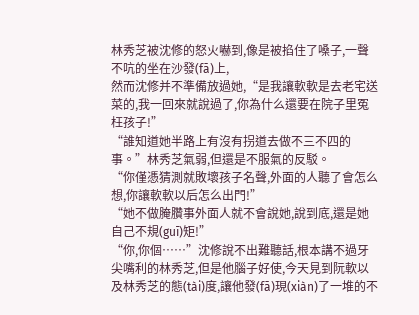林秀芝被沈修的怒火嚇到,像是被掐住了嗓子,一聲不吭的坐在沙發(fā)上,
然而沈修并不準備放過她,“是我讓軟軟是去老宅送菜的,我一回來就說過了,你為什么還要在院子里冤枉孩子!”
“誰知道她半路上有沒有拐道去做不三不四的事。”林秀芝氣弱,但還是不服氣的反駁。
“你僅憑猜測就敗壞孩子名聲,外面的人聽了會怎么想,你讓軟軟以后怎么出門!”
“她不做腌臢事外面人就不會說她,說到底,還是她自己不規(guī)矩!”
“你,你個……”沈修說不出難聽話,根本講不過牙尖嘴利的林秀芝,但是他腦子好使,今天見到阮軟以及林秀芝的態(tài)度,讓他發(fā)現(xiàn)了一堆的不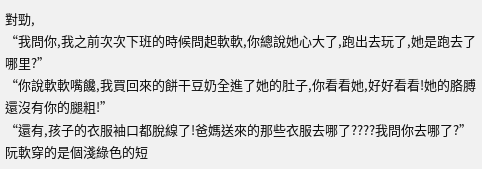對勁,
“我問你,我之前次次下班的時候問起軟軟,你總說她心大了,跑出去玩了,她是跑去了哪里?”
“你說軟軟嘴饞,我買回來的餅干豆奶全進了她的肚子,你看看她,好好看看!她的胳膊還沒有你的腿粗!”
“還有,孩子的衣服袖口都脫線了!爸媽送來的那些衣服去哪了????我問你去哪了?”阮軟穿的是個淺綠色的短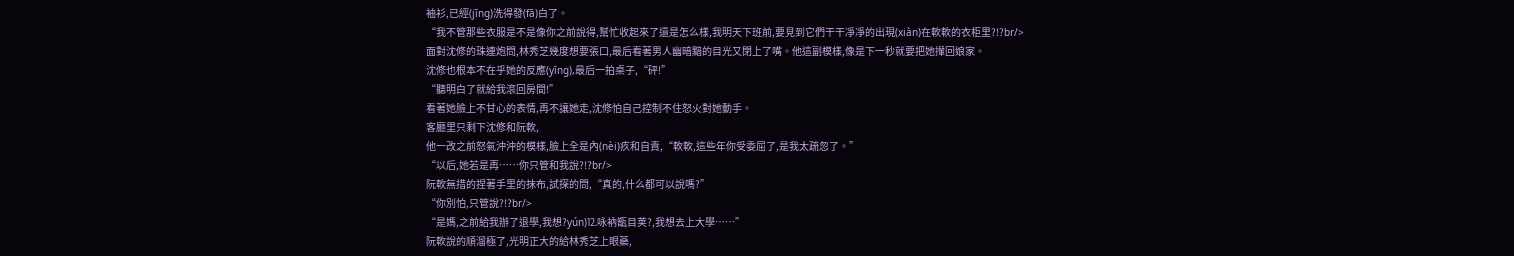袖衫,已經(jīng)洗得發(fā)白了。
“我不管那些衣服是不是像你之前說得,幫忙收起來了還是怎么樣,我明天下班前,要見到它們干干凈凈的出現(xiàn)在軟軟的衣柜里?!?br/>
面對沈修的珠連炮問,林秀芝幾度想要張口,最后看著男人幽暗黯的目光又閉上了嘴。他這副模樣,像是下一秒就要把她攆回娘家。
沈修也根本不在乎她的反應(yīng),最后一拍桌子,“砰!”
“聽明白了就給我滾回房間!”
看著她臉上不甘心的表情,再不讓她走,沈修怕自己控制不住怒火對她動手。
客廳里只剩下沈修和阮軟,
他一改之前怒氣沖沖的模樣,臉上全是內(nèi)疚和自責,“軟軟,這些年你受委屈了,是我太疏忽了。”
“以后,她若是再……你只管和我說?!?br/>
阮軟無措的捏著手里的抹布,試探的問,“真的,什么都可以說嗎?”
“你別怕,只管說?!?br/>
“是媽,之前給我辦了退學,我想?yún)⒓咏衲甑目荚?,我想去上大學……”
阮軟說的順溜極了,光明正大的給林秀芝上眼藥,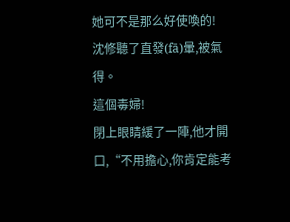她可不是那么好使喚的!
沈修聽了直發(fā)暈,被氣得。
這個毒婦!
閉上眼睛緩了一陣,他才開口,“不用擔心,你肯定能考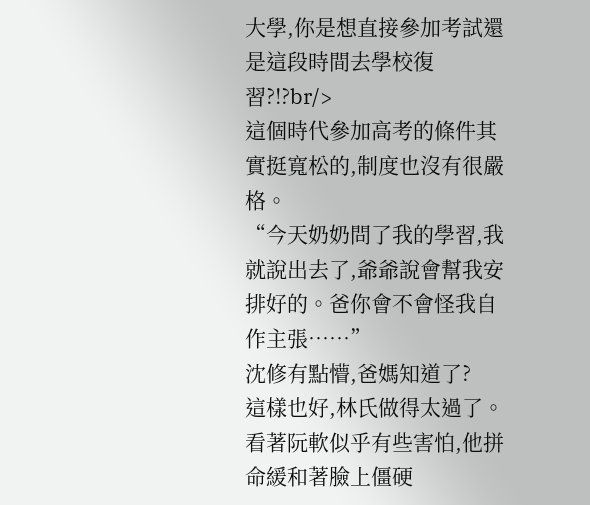大學,你是想直接參加考試還是這段時間去學校復習?!?br/>
這個時代參加高考的條件其實挺寬松的,制度也沒有很嚴格。
“今天奶奶問了我的學習,我就說出去了,爺爺說會幫我安排好的。爸你會不會怪我自作主張……”
沈修有點懵,爸媽知道了?
這樣也好,林氏做得太過了。
看著阮軟似乎有些害怕,他拼命緩和著臉上僵硬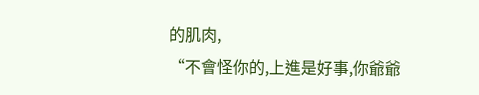的肌肉,
“不會怪你的,上進是好事,你爺爺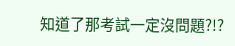知道了那考試一定沒問題?!?